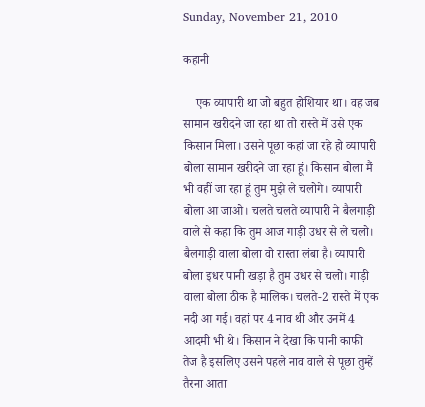Sunday, November 21, 2010

कहानी

    एक व्यापारी था जो बहुत होशियार था। वह जब सामान खरीदने जा रहा था तो रास्ते में उसे एक किसान मिला। उसने पूछा कहां जा रहे हो व्यापारी बोला सामान खरीदने जा रहा हूं। किसान बोला मैं भी वहीं जा रहा हूं तुम मुझे ले चलोगे। व्यापारी बोला आ जाओ। चलते चलते व्यापारी ने बैलगाड़ी वाले से कहा कि तुम आज गाड़ी उधर से ले चलो। बैलगाड़ी वाला बोला वो रास्ता लंबा है। व्यापारी बोला इधर पानी खड़ा है तुम उधर से चलो। गाड़ी वाला बोला ठीक है मालिक। चलते-2 रास्ते में एक नदी आ गई। वहां पर 4 नाव थी और उनमें 4 आदमी भी थे। किसान ने देखा कि पानी काफी तेज है इसलिए उसने पहले नाव वाले से पूछा तुम्हें तैरना आता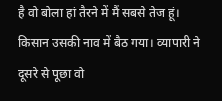है वो बोला हां तैरने में मैं सबसे तेज हूं। किसान उसकी नाव में बैठ गया। व्यापारी ने दूसरे से पूछा वो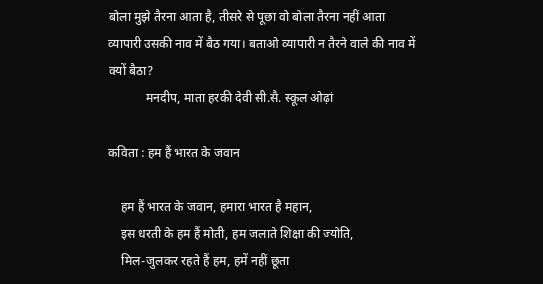बोला मुझे तैरना आता है, तीसरे से पूछा वो बोला तैरना नहीं आता व्यापारी उसकी नाव में बैठ गया। बताओ व्यापारी न तैरने वाले की नाव में क्यों बैठा?
            मनदीप, माता हरकी देवी सी.सै. स्कूल ओढ़ां

कविता : हम हैं भारत के जवान

    हम हैं भारत के जवान, हमारा भारत है महान,
    इस धरती के हम हैं मोती, हम जलाते शिक्षा की ज्योति,
    मिल-जुलकर रहते हैं हम, हमें नहीं छूता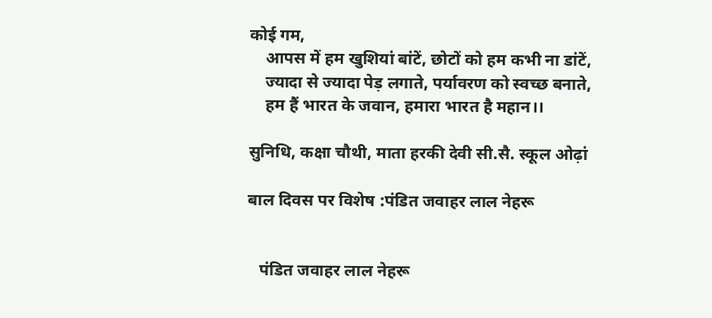कोई गम,
    आपस में हम खुशियां बांटें, छोटों को हम कभी ना डांटें,
    ज्यादा से ज्यादा पेड़ लगाते, पर्यावरण को स्वच्छ बनाते,
    हम हैं भारत के जवान, हमारा भारत है महान।।

सुनिधि, कक्षा चौथी, माता हरकी देवी सी.सै. स्कूल ओढ़ां

बाल दिवस पर विशेष :पंडित जवाहर लाल नेहरू


   पंडित जवाहर लाल नेहरू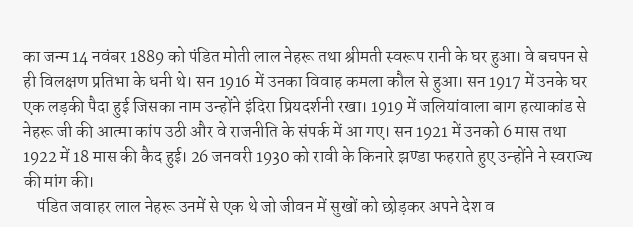का जन्म 14 नवंबर 1889 को पंडित मोती लाल नेहरू तथा श्रीमती स्वरूप रानी के घर हुआ। वे बचपन से ही विलक्षण प्रतिभा के धनी थे। सन 1916 में उनका विवाह कमला कौल से हुआ। सन 1917 में उनके घर एक लड़की पैदा हुई जिसका नाम उन्होंने इंदिरा प्रियदर्शनी रखा। 1919 में जलियांवाला बाग हत्याकांड से नेहरू जी की आत्मा कांप उठी और वे राजनीति के संपर्क में आ गए। सन 1921 में उनको 6 मास तथा 1922 में 18 मास की कैद हुई। 26 जनवरी 1930 को रावी के किनारे झण्डा फहराते हुए उन्होंने ने स्वराज्य की मांग की।
    पंडित जवाहर लाल नेहरू उनमें से एक थे जो जीवन में सुखों को छोड़कर अपने देश व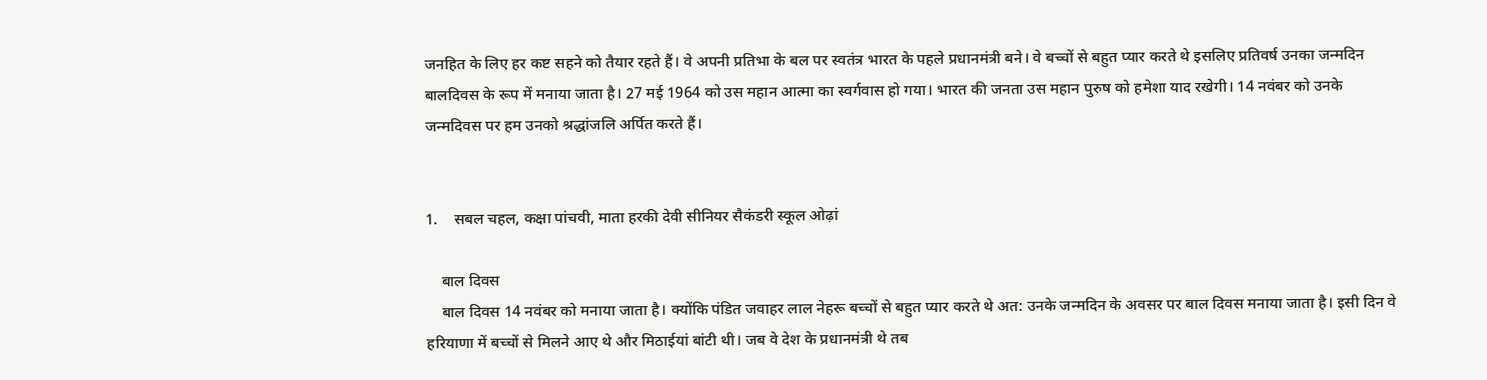जनहित के लिए हर कष्ट सहने को तैयार रहते हैं। वे अपनी प्रतिभा के बल पर स्वतंत्र भारत के पहले प्रधानमंत्री बने। वे बच्चों से बहुत प्यार करते थे इसलिए प्रतिवर्ष उनका जन्मदिन बालदिवस के रूप में मनाया जाता है। 27 मई 1964 को उस महान आत्मा का स्वर्गवास हो गया। भारत की जनता उस महान पुरुष को हमेशा याद रखेगी। 14 नवंबर को उनके जन्मदिवस पर हम उनको श्रद्धांजलि अर्पित करते हैं।


1.    सबल चहल, कक्षा पांचवी, माता हरकी देवी सीनियर सैकंडरी स्कूल ओढ़ां

    बाल दिवस
    बाल दिवस 14 नवंबर को मनाया जाता है। क्योंकि पंडित जवाहर लाल नेहरू बच्चों से बहुत प्यार करते थे अत: उनके जन्मदिन के अवसर पर बाल दिवस मनाया जाता है। इसी दिन वे हरियाणा में बच्चों से मिलने आए थे और मिठाईयां बांटी थी। जब वे देश के प्रधानमंत्री थे तब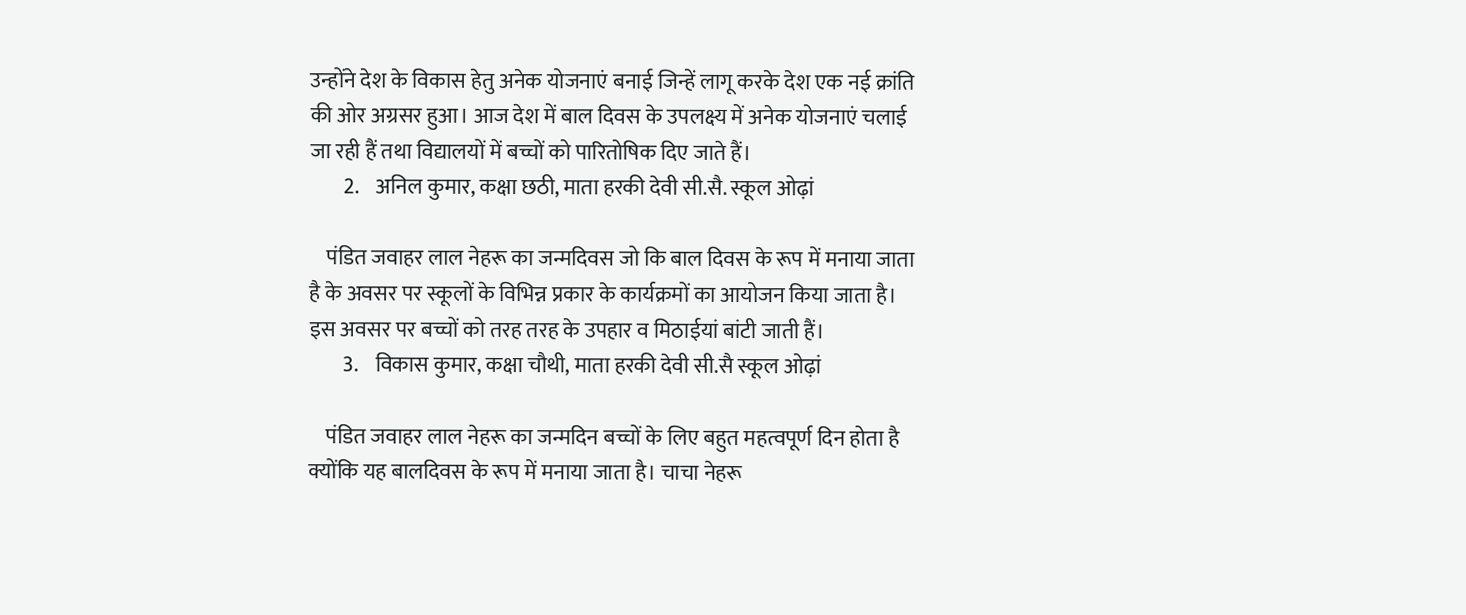उन्होंने देश के विकास हेतु अनेक योजनाएं बनाई जिन्हें लागू करके देश एक नई क्रांति की ओर अग्रसर हुआ। आज देश में बाल दिवस के उपलक्ष्य में अनेक योजनाएं चलाई जा रही हैं तथा विद्यालयों में बच्चों को पारितोषिक दिए जाते हैं।
        2.    अनिल कुमार, कक्षा छठी, माता हरकी देवी सी.सै. स्कूल ओढ़ां

    पंडित जवाहर लाल नेहरू का जन्मदिवस जो कि बाल दिवस के रूप में मनाया जाता है के अवसर पर स्कूलों के विभिन्न प्रकार के कार्यक्रमों का आयोजन किया जाता है। इस अवसर पर बच्चों को तरह तरह के उपहार व मिठाईयां बांटी जाती हैं।
        3.    विकास कुमार, कक्षा चौथी, माता हरकी देवी सी.सै स्कूल ओढ़ां

    पंडित जवाहर लाल नेहरू का जन्मदिन बच्चों के लिए बहुत महत्वपूर्ण दिन होता है क्योंकि यह बालदिवस के रूप में मनाया जाता है। चाचा नेहरू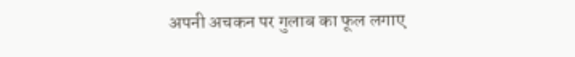अपनी अचकन पर गुलाब का फूल लगाए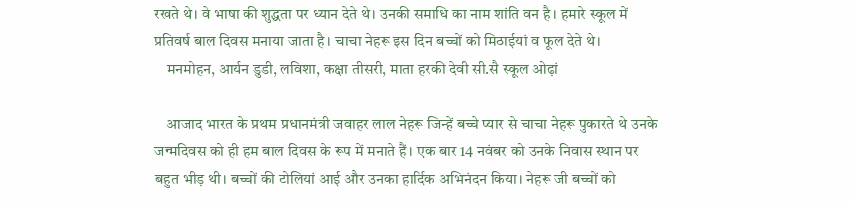रखते थे। वे भाषा की शुद्धता पर ध्यान देते थे। उनकी समाधि का नाम शांति वन है। हमारे स्कूल में प्रतिवर्ष बाल दिवस मनाया जाता है। चाचा नेहरू इस दिन बच्चों को मिठाईयां व फूल देते थे।
    मनमोहन, आर्यन डुडी, लविशा, कक्षा तीसरी, माता हरकी देवी सी.सै स्कूल ओढ़ां

    आजाद भारत के प्रथम प्रधानमंत्री जवाहर लाल नेहरू जिन्हें बच्चे प्यार से चाचा नेहरू पुकारते थे उनके जन्मदिवस को ही हम बाल दिवस के रूप में मनाते हैं। एक बार 14 नवंबर को उनके निवास स्थान पर बहुत भीड़ थी। बच्चों की टोलियां आई और उनका हार्दिक अभिनंदन किया। नेहरू जी बच्चों को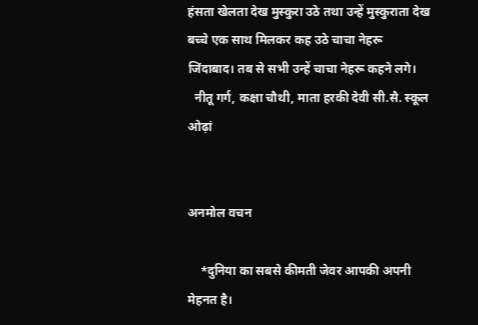हंसता खेलता देख मुस्कुरा उठे तथा उन्हें मुस्कुराता देख बच्चे एक साथ मिलकर कह उठे चाचा नेहरू जिंदाबाद। तब से सभी उन्हें चाचा नेहरू कहने लगे।
  नीतू गर्ग, कक्षा चौथी, माता हरकी देवी सी.सै. स्कूल ओढ़ां


अनमोल वचन

    *दुनिया का सबसे कीमती जेवर आपकी अपनी मेहनत है।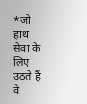*जो हाथ सेवा के लिए उठते हैं वे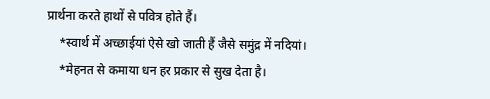प्रार्थना करते हाथों से पवित्र होते हैं।
    *स्वार्थ में अच्छाईयां ऐसे खो जाती हैं जैसे समुंद्र में नदियां।
    *मेहनत से कमाया धन हर प्रकार से सुख देता है।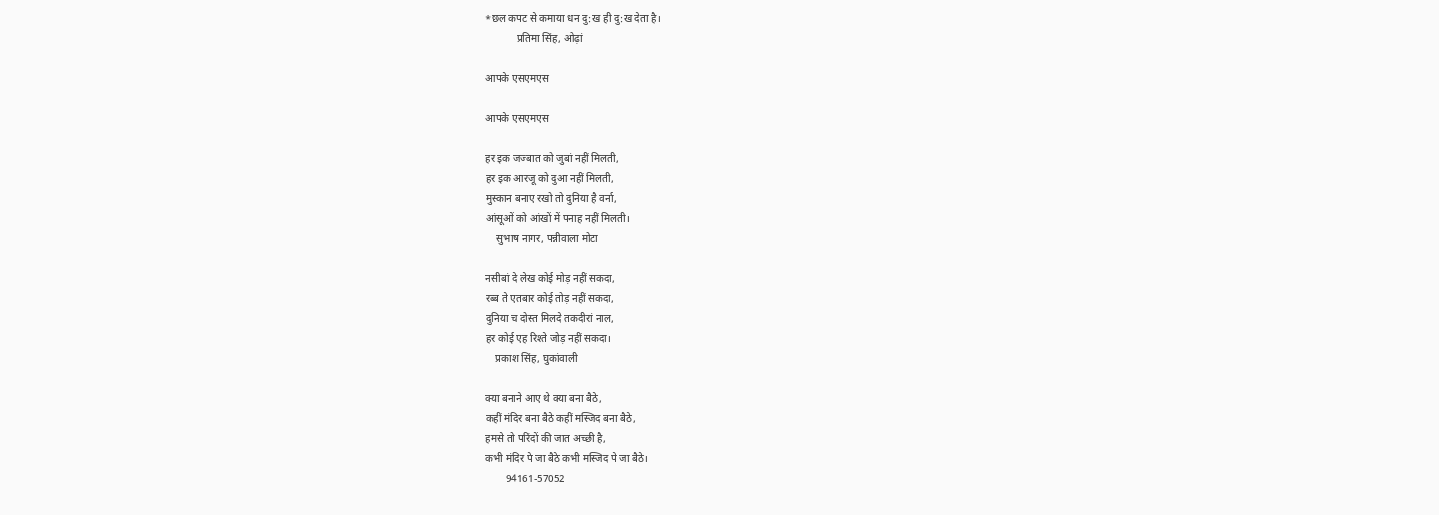*छल कपट से कमाया धन दु:ख ही दु:ख देता है।
            प्रतिमा सिंह, ओढ़ां

आपके एसएमएस

आपके एसएमएस

हर इक जज्बात को जुबां नहीं मिलती,
हर इक आरजू को दुआ नहीं मिलती,
मुस्कान बनाए रखो तो दुनिया है वर्ना,
आंसूओं को आंखों में पनाह नहीं मिलती।
    सुभाष नागर, पन्नीवाला मोटा

नसीबां दे लेख कोई मोड़ नहीं सकदा,
रब्ब ते एतबार कोई तोड़ नहीं सकदा,
दुनिया च दोस्त मिलदे तकदीरां नाल,
हर कोई एह रिश्ते जोड़ नहीं सकदा।
    प्रकाश सिंह, घुकांवाली

क्या बनाने आए थे क्या बना बैठे,
कहीं मंदिर बना बैठे कहीं मस्जिद बना बैठे,
हमसे तो परिंदों की जात अच्छी है,
कभी मंदिर पे जा बैठे कभी मस्जिद पे जा बैठे।
        94161-57052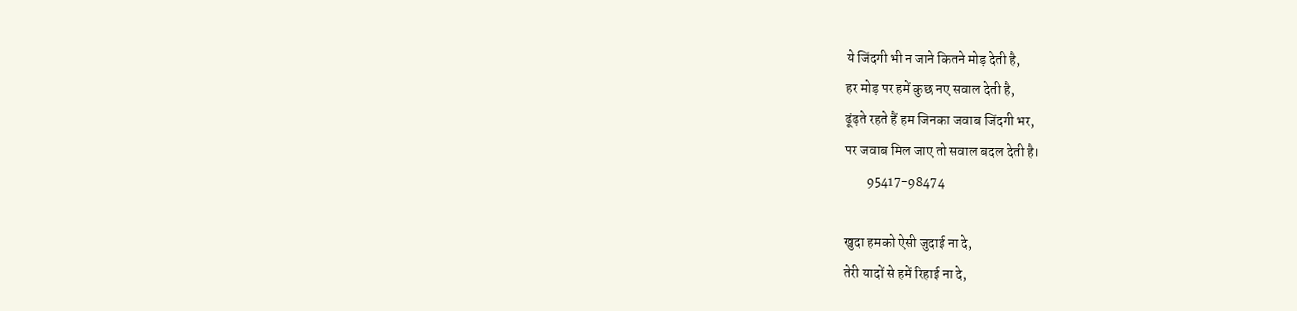ये जिंदगी भी न जाने कितने मोड़ देती है,
हर मोड़ पर हमें कुछ नए सवाल देती है,
ढूंढ़ते रहते हैं हम जिनका जवाब जिंदगी भर,
पर जवाब मिल जाए तो सवाल बदल देती है।
        95417-98474

खुदा हमको ऐसी जुदाई ना दे,
तेरी यादों से हमें रिहाई ना दे,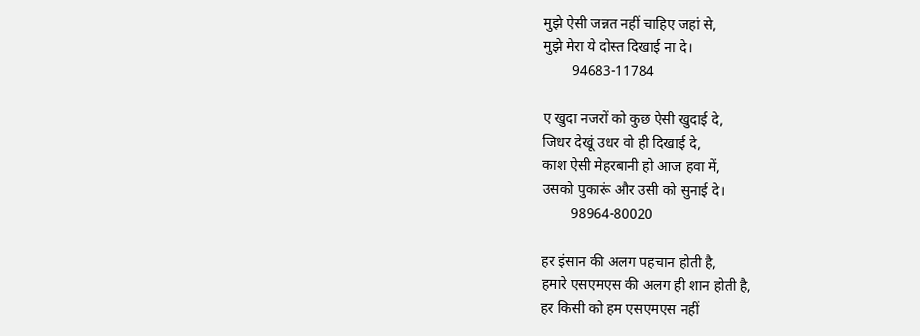मुझे ऐसी जन्नत नहीं चाहिए जहां से,
मुझे मेरा ये दोस्त दिखाई ना दे।
        94683-11784

ए खुदा नजरों को कुछ ऐसी खुदाई दे,
जिधर देखूं उधर वो ही दिखाई दे,
काश ऐसी मेहरबानी हो आज हवा में,
उसको पुकारूं और उसी को सुनाई दे।
        98964-80020

हर इंसान की अलग पहचान होती है,
हमारे एसएमएस की अलग ही शान होती है,
हर किसी को हम एसएमएस नहीं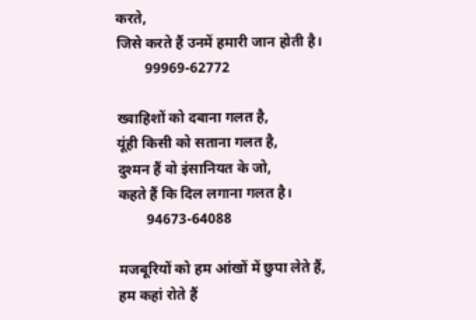करते,
जिसे करते हैं उनमें हमारी जान होती है।
        99969-62772

ख्वाहिशों को दबाना गलत है,
यूंही किसी को सताना गलत है,
दुश्मन हैं वो इंसानियत के जो,
कहते हैं कि दिल लगाना गलत है।
        94673-64088

मजबूरियों को हम आंखों में छुपा लेते हैं,
हम कहां रोते हैं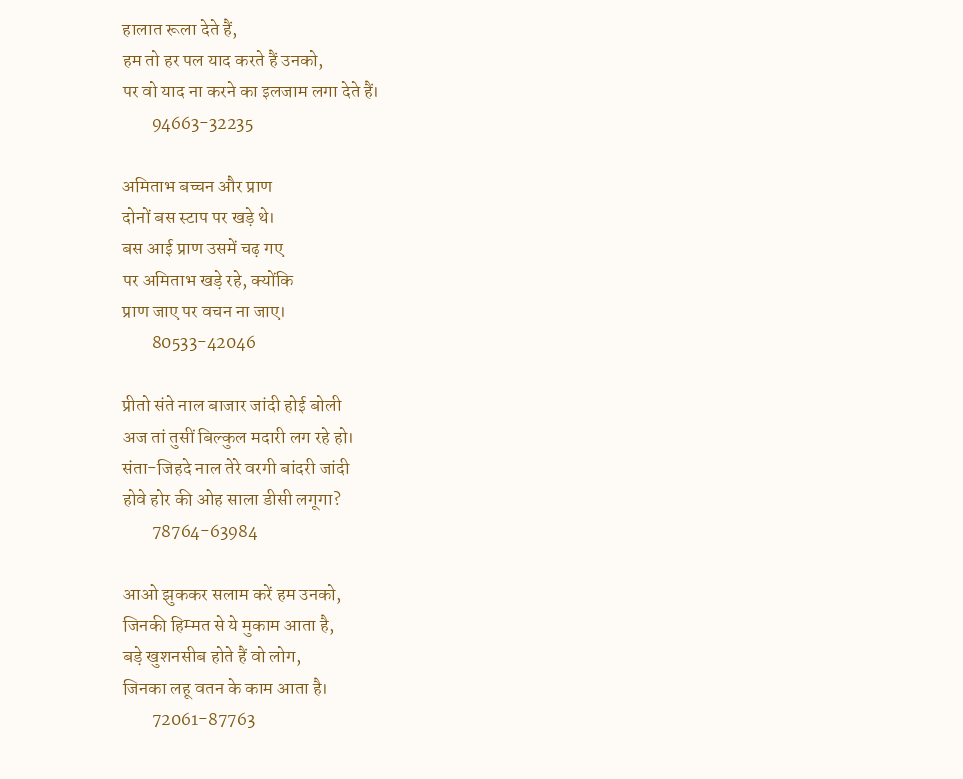हालात रूला देते हैं,
हम तो हर पल याद करते हैं उनको,
पर वो याद ना करने का इलजाम लगा देते हैं।
        94663-32235

अमिताभ बच्चन और प्राण
दोनों बस स्टाप पर खड़े थे।
बस आई प्राण उसमें चढ़ गए
पर अमिताभ खड़े रहे, क्योंकि
प्राण जाए पर वचन ना जाए।
        80533-42046

प्रीतो संते नाल बाजार जांदी होई बोली
अज तां तुसीं बिल्कुल मदारी लग रहे हो।
संता-जिहदे नाल तेरे वरगी बांदरी जांदी
होवे होर की ओह साला डीसी लगूगा?
        78764-63984

आओ झुककर सलाम करें हम उनको,
जिनकी हिम्मत से ये मुकाम आता है,
बड़े खुशनसीब होते हैं वो लोग,
जिनका लहू वतन के काम आता है।
        72061-87763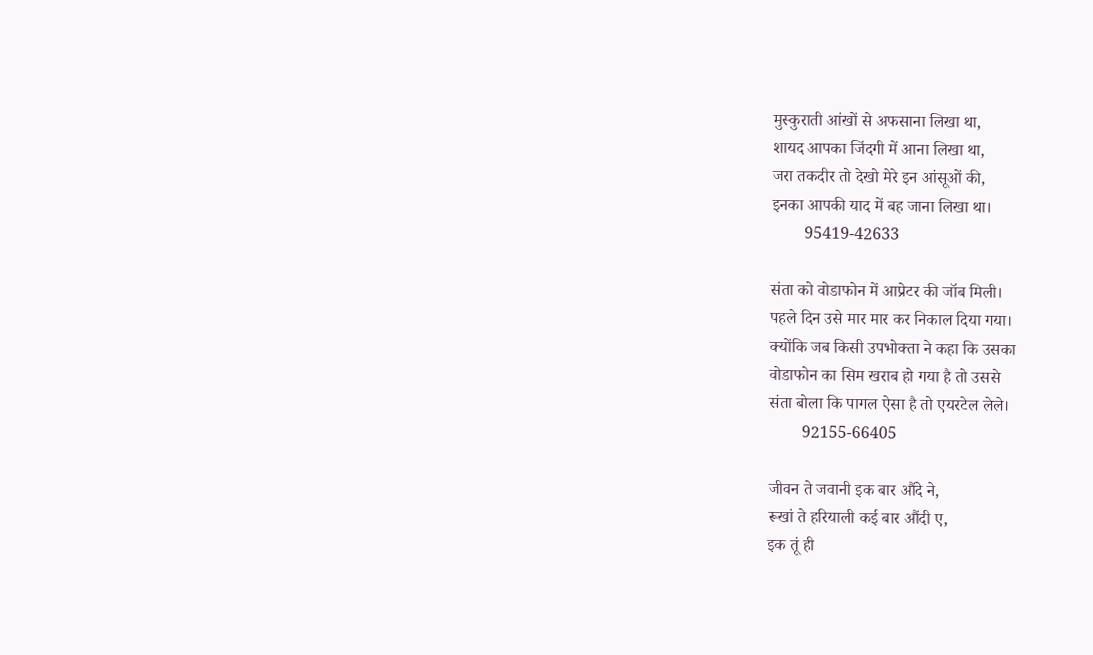मुस्कुराती आंखों से अफसाना लिखा था,
शायद आपका जिंदगी में आना लिखा था,
जरा तकदीर तो देखो मेरे इन आंसूओं की,
इनका आपकी याद में बह जाना लिखा था।
        95419-42633

संता को वोडाफोन में आप्रेटर की जॉब मिली।
पहले दिन उसे मार मार कर निकाल दिया गया।
क्योंकि जब किसी उपभोक्ता ने कहा कि उसका
वोडाफोन का सिम खराब हो गया है तो उससे
संता बोला कि पागल ऐसा है तो एयरटेल लेले।
        92155-66405

जीवन ते जवानी इक बार औंदे ने,
रूखां ते हरियाली कई बार औंदी ए,
इक तूं ही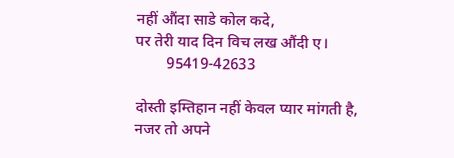नहीं औंदा साडे कोल कदे,
पर तेरी याद दिन विच लख औंदी ए।
        95419-42633

दोस्ती इम्तिहान नहीं केवल प्यार मांगती है,
नजर तो अपने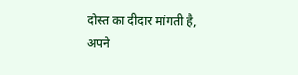दोस्त का दीदार मांगती है,
अपने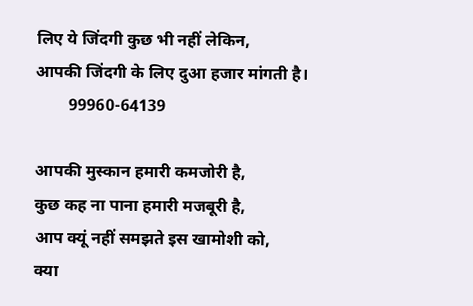लिए ये जिंदगी कुछ भी नहीं लेकिन,
आपकी जिंदगी के लिए दुआ हजार मांगती है।
        99960-64139

आपकी मुस्कान हमारी कमजोरी है,
कुछ कह ना पाना हमारी मजबूरी है,
आप क्यूं नहीं समझते इस खामोशी को,
क्या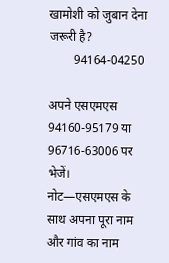खामोशी को जुबान देना जरूरी है?
        94164-04250

अपने एसएमएस 94160-95179 या 96716-63006 पर भेजें।
नोट—एसएमएस के साथ अपना पूरा नाम और गांव का नाम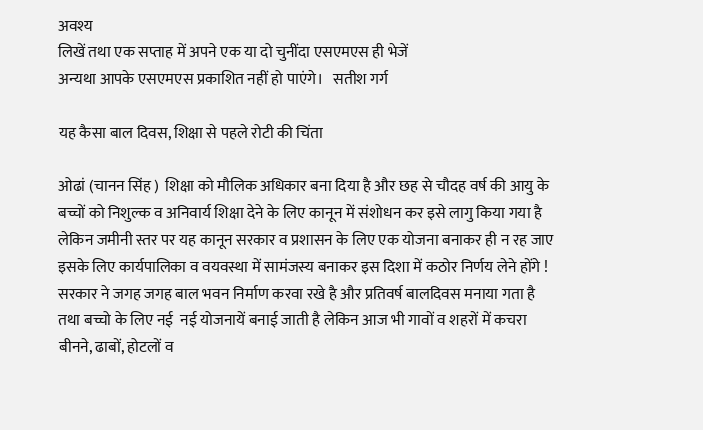अवश्य
लिखें तथा एक सप्ताह में अपने एक या दो चुनींदा एसएमएस ही भेजें
अन्यथा आपके एसएमएस प्रकाशित नहीं हो पाएंगे।   सतीश गर्ग

यह कैसा बाल दिवस, शिक्षा से पहले रोटी की चिंता

ओढां (चानन सिंह )  शिक्षा को मौलिक अधिकार बना दिया है और छह से चौदह वर्ष की आयु के बच्चों को निशुल्क व अनिवार्य शिक्षा देने के लिए कानून में संशोधन कर इसे लागु किया गया है लेकिन जमीनी स्तर पर यह कानून सरकार व प्रशासन के लिए एक योजना बनाकर ही न रह जाए इसके लिए कार्यपालिका व वयवस्था में सामंजस्य बनाकर इस दिशा में कठोर निर्णय लेने होंगे ! सरकार ने जगह जगह बाल भवन निर्माण करवा रखे है और प्रतिवर्ष बालदिवस मनाया गता है तथा बच्चो के लिए नई  नई योजनायें बनाई जाती है लेकिन आज भी गावों व शहरों में कचरा बीनने, ढाबों, होटलों व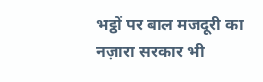भट्ठों पर बाल मजदूरी का नज़ारा सरकार भी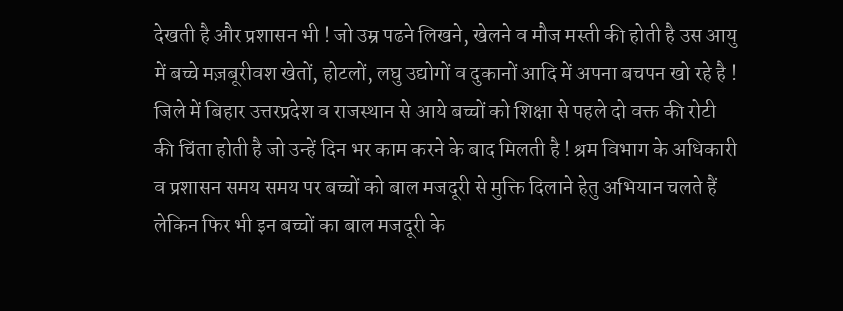देखती है और प्रशासन भी ! जो उम्र पढने लिखने, खेलने व मौज मस्ती की होती है उस आयु में बच्चे मज़बूरीवश खेतों, होटलों, लघु उद्योगों व दुकानों आदि में अपना बचपन खो रहे है ! जिले में बिहार उत्तरप्रदेश व राजस्थान से आये बच्चों को शिक्षा से पहले दो वक्त की रोटी की चिंता होती है जो उन्हें दिन भर काम करने के बाद मिलती है ! श्रम विभाग के अधिकारी व प्रशासन समय समय पर बच्चों को बाल मजदूरी से मुक्ति दिलाने हेतु अभियान चलते हैं लेकिन फिर भी इन बच्चों का बाल मजदूरी के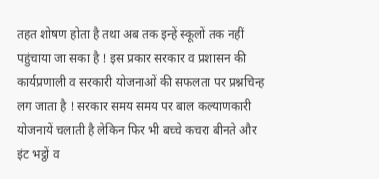तहत शोषण होता है तथा अब तक इन्हें स्कूलों तक नहीं पहुंचाया जा सका है ! इस प्रकार सरकार व प्रशासन की कार्यप्रणाली व सरकारी योजनाओं की सफलता पर प्रश्नचिन्ह लग जाता है ! सरकार समय समय पर बाल कल्याणकारी योजनायें चलाती है लेकिन फिर भी बच्चे कचरा बीनते और इंट भट्ठों व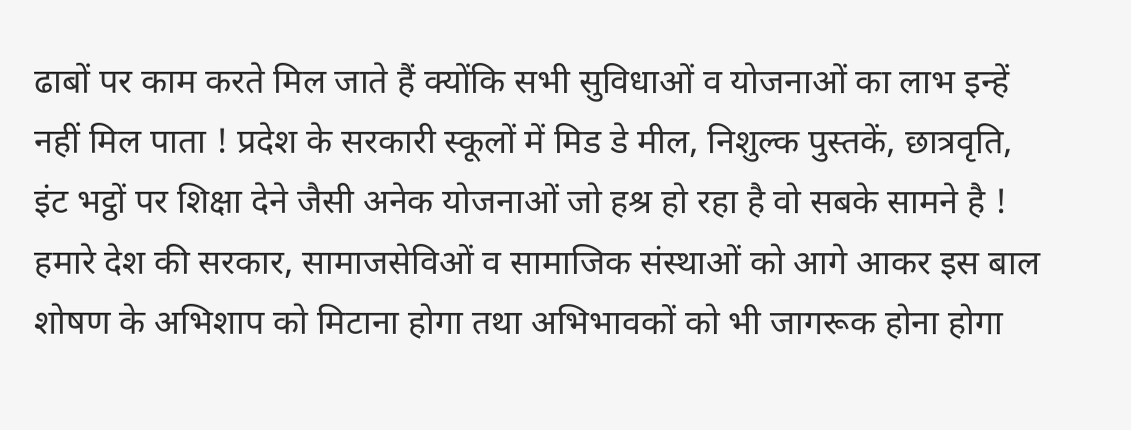ढाबों पर काम करते मिल जाते हैं क्योंकि सभी सुविधाओं व योजनाओं का लाभ इन्हें नहीं मिल पाता ! प्रदेश के सरकारी स्कूलों में मिड डे मील, निशुल्क पुस्तकें, छात्रवृति, इंट भट्ठों पर शिक्षा देने जैसी अनेक योजनाओं जो हश्र हो रहा है वो सबके सामने है !
हमारे देश की सरकार, सामाजसेविओं व सामाजिक संस्थाओं को आगे आकर इस बाल शोषण के अभिशाप को मिटाना होगा तथा अभिभावकों को भी जागरूक होना होगा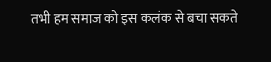तभी हम समाज को इस कलंक से बचा सकते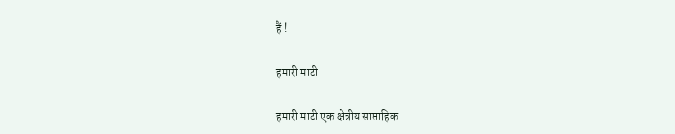हैं !

हमारी माटी

हमारी माटी एक क्षेत्रीय साप्ताहिक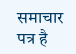समाचार  पत्र है